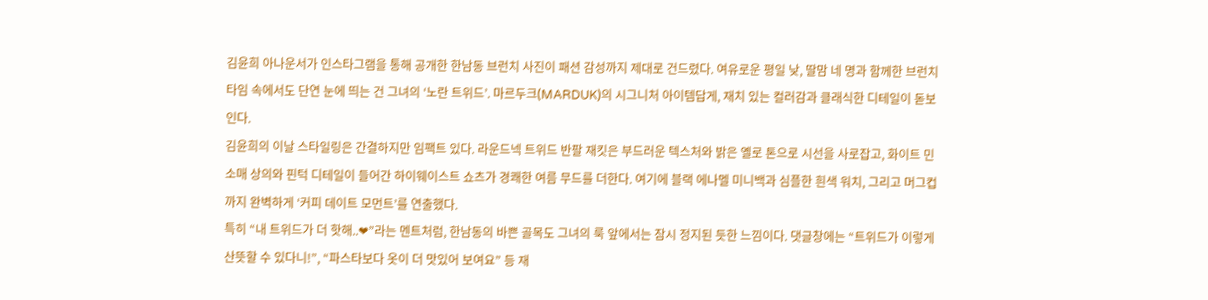김윤희 아나운서가 인스타그램을 통해 공개한 한남동 브런치 사진이 패션 감성까지 제대로 건드렸다. 여유로운 평일 낮, 딸맘 네 명과 함께한 브런치 타임 속에서도 단연 눈에 띄는 건 그녀의 ‘노란 트위드’. 마르두크(MARDUK)의 시그니처 아이템답게, 재치 있는 컬러감과 클래식한 디테일이 돋보인다.
김윤희의 이날 스타일링은 간결하지만 임팩트 있다. 라운드넥 트위드 반팔 재킷은 부드러운 텍스처와 밝은 옐로 톤으로 시선을 사로잡고, 화이트 민소매 상의와 핀턱 디테일이 들어간 하이웨이스트 쇼츠가 경쾌한 여름 무드를 더한다. 여기에 블랙 에나멜 미니백과 심플한 흰색 워치, 그리고 머그컵까지 완벽하게 ‘커피 데이트 모먼트’를 연출했다.
특히 “내 트위드가 더 핫해..❤”라는 멘트처럼, 한남동의 바쁜 골목도 그녀의 룩 앞에서는 잠시 정지된 듯한 느낌이다. 댓글창에는 “트위드가 이렇게 산뜻할 수 있다니!”, “파스타보다 옷이 더 맛있어 보여요” 등 재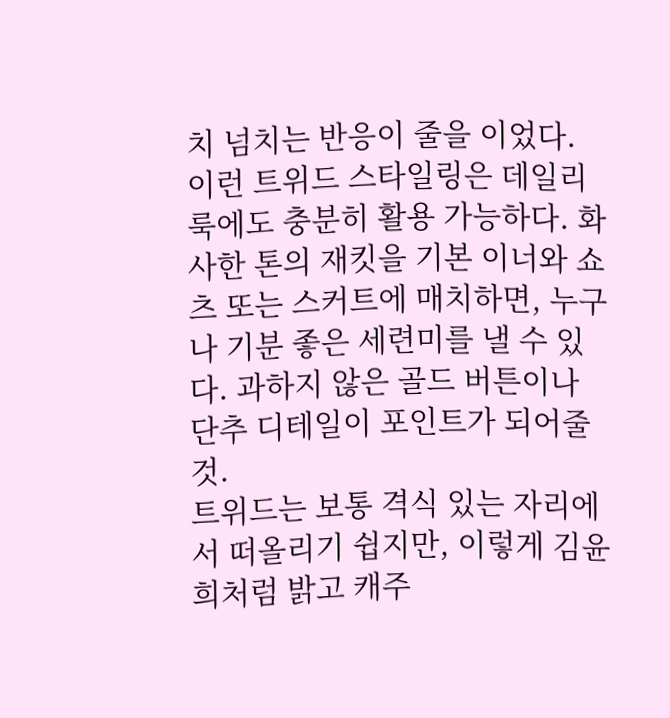치 넘치는 반응이 줄을 이었다.
이런 트위드 스타일링은 데일리룩에도 충분히 활용 가능하다. 화사한 톤의 재킷을 기본 이너와 쇼츠 또는 스커트에 매치하면, 누구나 기분 좋은 세련미를 낼 수 있다. 과하지 않은 골드 버튼이나 단추 디테일이 포인트가 되어줄 것.
트위드는 보통 격식 있는 자리에서 떠올리기 쉽지만, 이렇게 김윤희처럼 밝고 캐주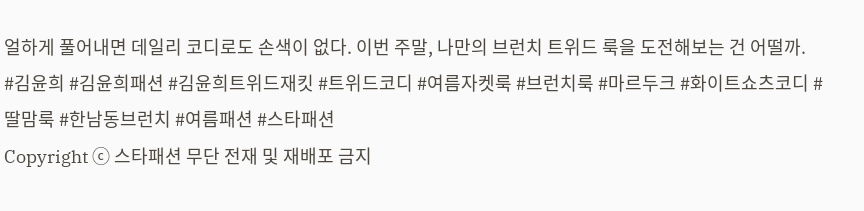얼하게 풀어내면 데일리 코디로도 손색이 없다. 이번 주말, 나만의 브런치 트위드 룩을 도전해보는 건 어떨까.
#김윤희 #김윤희패션 #김윤희트위드재킷 #트위드코디 #여름자켓룩 #브런치룩 #마르두크 #화이트쇼츠코디 #딸맘룩 #한남동브런치 #여름패션 #스타패션
Copyright ⓒ 스타패션 무단 전재 및 재배포 금지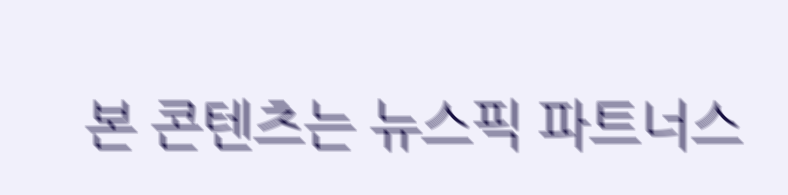본 콘텐츠는 뉴스픽 파트너스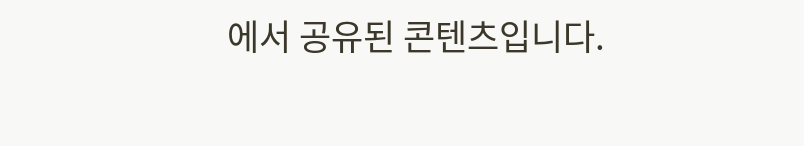에서 공유된 콘텐츠입니다.